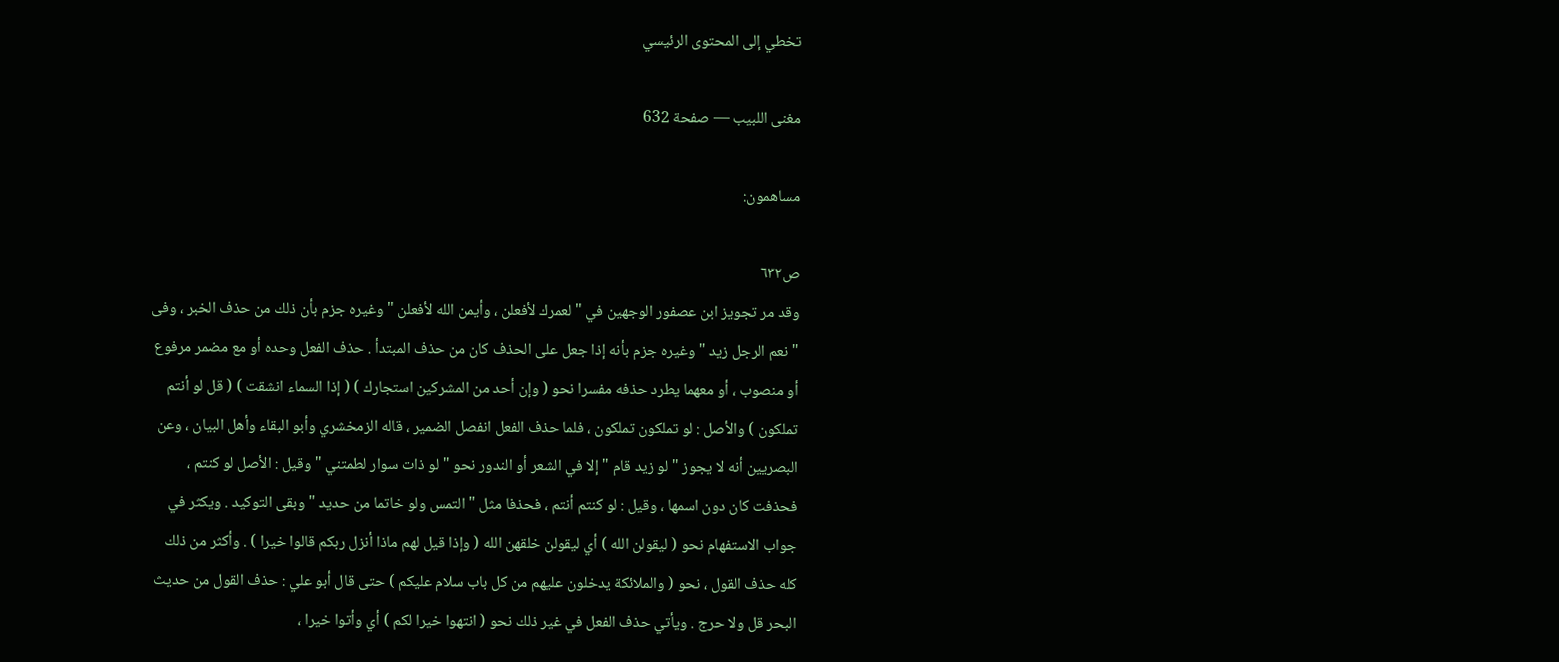تخطي إلى المحتوى الرئيسي

مغنى اللبيب — صفحة 632

مساهمون:

ص٦٣٢
وقد مر تجويز ابن عصفور الوجهين في " لعمرك لأفعلن ، وأيمن الله لأفعلن " وغيره جزم بأن ذلك من حذف الخبر ، وفى " نعم الرجل زيد " وغيره جزم بأنه إذا جعل على الحذف كان من حذف المبتدأ . حذف الفعل وحده أو مع مضمر مرفوع أو منصوب ، أو معهما يطرد حذفه مفسرا نحو ( وإن أحد من المشركين استجارك ) ( إذا السماء انشقت ) ( قل لو أنتم تملكون ) والأصل : لو تملكون تملكون ، فلما حذف الفعل انفصل الضمير ، قاله الزمخشري وأبو البقاء وأهل البيان ، وعن البصريين أنه لا يجوز " لو زيد قام " إلا في الشعر أو الندور نحو " لو ذات سوار لطمتني " وقيل : الأصل لو كنتم ، فحذفت كان دون اسمها ، وقيل : لو كنتم أنتم ، فحذفا مثل " التمس ولو خاتما من حديد " وبقى التوكيد . ويكثر في جواب الاستفهام نحو ( ليقولن الله ) أي ليقولن خلقهن الله ( وإذا قيل لهم ماذا أنزل ربكم قالوا خيرا ) . وأكثر من ذلك كله حذف القول ، نحو ( والملائكة يدخلون عليهم من كل باب سلام عليكم ) حتى قال أبو علي : حذف القول من حديث البحر قل ولا حرج . ويأتي حذف الفعل في غير ذلك نحو ( انتهوا خيرا لكم ) أي وأتوا خيرا ،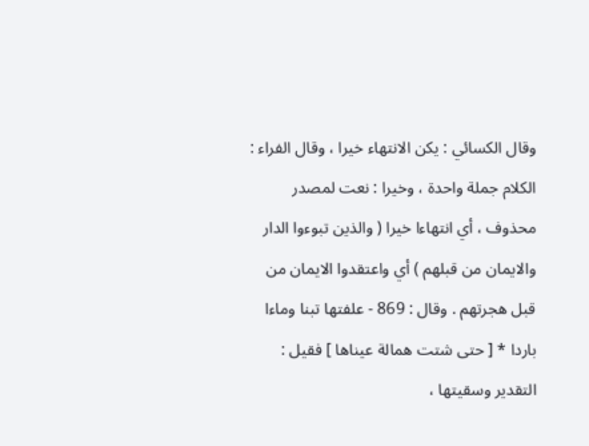وقال الكسائي : يكن الانتهاء خيرا ، وقال الفراء : الكلام جملة واحدة ، وخيرا : نعت لمصدر محذوف ، أي انتهاءا خيرا ( والذين تبوءوا الدار والايمان من قبلهم ) أي واعتقدوا الايمان من قبل هجرتهم . وقال : 869 - علفتها تبنا وماءا باردا * [ حتى شتت همالة عيناها ] فقيل : التقدير وسقيتها ،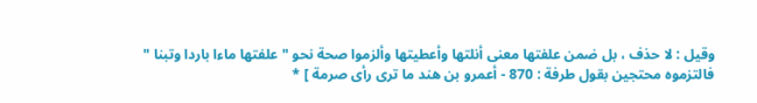وقيل : لا حذف ، بل ضمن علفتها معنى أنلتها وأعطيتها وألزموا صحة نحو " علفتها ماءا باردا وتبنا " فالتزموه محتجين بقول طرفة : 870 - أعمرو بن هند ما ترى رأى صرمة ] *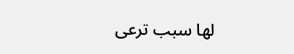لها سبب ترعى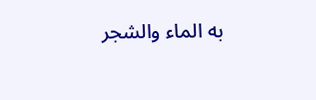به الماء والشجر